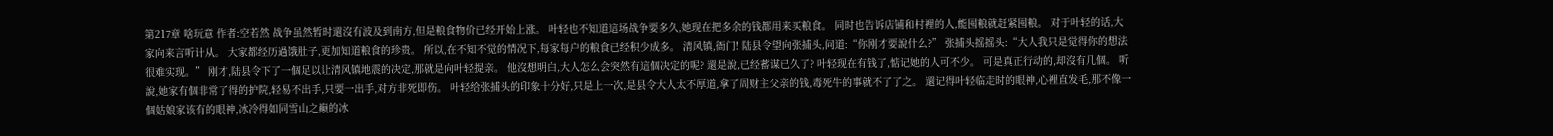第217章 啥玩意 作者:空若然 战争虽然暂时還沒有波及到南方,但是粮食物价已经开始上涨。 叶轻也不知道這场战争要多久,她现在把多余的钱都用来买粮食。 同时也告诉店铺和村裡的人,能囤粮就赶紧囤粮。 对于叶轻的话,大家向来言听计从。 大家都经历過饿肚子,更加知道粮食的珍贵。 所以,在不知不觉的情况下,每家每户的粮食已经积少成多。 清风镇,衙门! 陆县令望向张捕头,问道:“你刚才要說什么?” 张捕头摇摇头:“大人我只是觉得你的想法很难实现。” 刚才,陆县令下了一個足以让清风镇地震的决定,那就是向叶轻提亲。 他沒想明白,大人怎么会突然有這個决定的呢? 還是說,已经蓄谋已久了? 叶轻现在有钱了,惦记她的人可不少。 可是真正行动的,却沒有几個。 听說,她家有個非常了得的护院,轻易不出手,只要一出手,对方非死即伤。 叶轻给张捕头的印象十分好,只是上一次,是县令大人太不厚道,拿了周财主父亲的钱,毒死牛的事就不了了之。 還记得叶轻临走时的眼神,心裡直发毛,那不像一個姑娘家该有的眼神,冰冷得如同雪山之巅的冰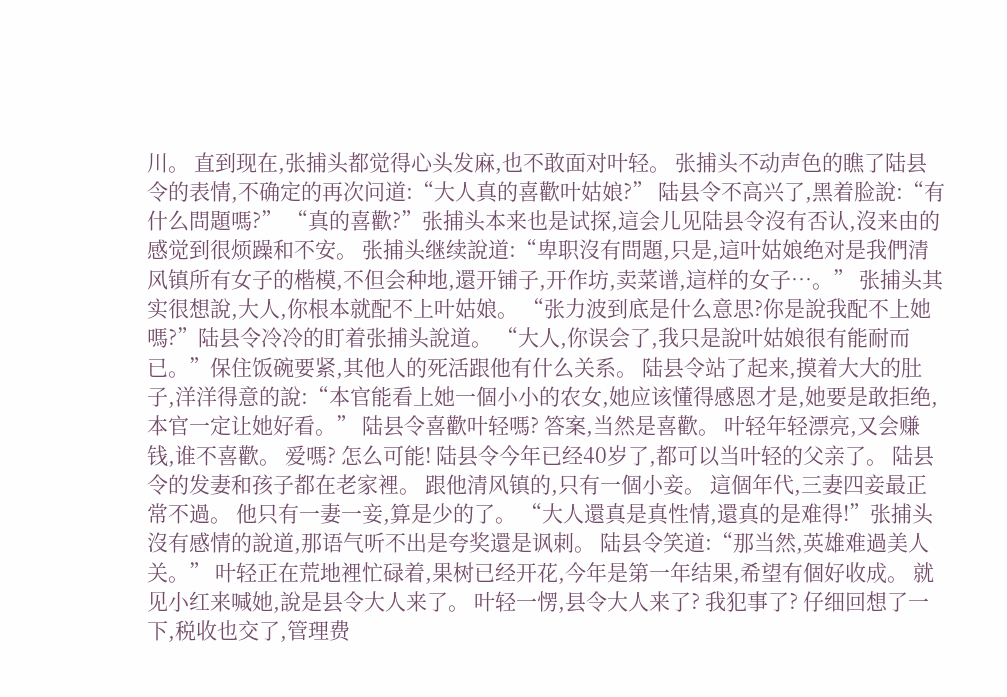川。 直到现在,张捕头都觉得心头发麻,也不敢面对叶轻。 张捕头不动声色的瞧了陆县令的表情,不确定的再次问道:“大人真的喜歡叶姑娘?” 陆县令不高兴了,黑着脸說:“有什么問題嗎?” “真的喜歡?”张捕头本来也是试探,這会儿见陆县令沒有否认,沒来由的感觉到很烦躁和不安。 张捕头继续說道:“卑职沒有問題,只是,這叶姑娘绝对是我們清风镇所有女子的楷模,不但会种地,還开铺子,开作坊,卖菜谱,這样的女子…。” 张捕头其实很想說,大人,你根本就配不上叶姑娘。 “张力波到底是什么意思?你是說我配不上她嗎?”陆县令冷冷的盯着张捕头說道。 “大人,你误会了,我只是說叶姑娘很有能耐而已。”保住饭碗要紧,其他人的死活跟他有什么关系。 陆县令站了起来,摸着大大的肚子,洋洋得意的說:“本官能看上她一個小小的农女,她应该懂得感恩才是,她要是敢拒绝,本官一定让她好看。” 陆县令喜歡叶轻嗎? 答案,当然是喜歡。 叶轻年轻漂亮,又会赚钱,谁不喜歡。 爱嗎? 怎么可能! 陆县令今年已经40岁了,都可以当叶轻的父亲了。 陆县令的发妻和孩子都在老家裡。 跟他清风镇的,只有一個小妾。 這個年代,三妻四妾最正常不過。 他只有一妻一妾,算是少的了。 “大人還真是真性情,還真的是难得!”张捕头沒有感情的說道,那语气听不出是夸奖還是讽刺。 陆县令笑道:“那当然,英雄难過美人关。” 叶轻正在荒地裡忙碌着,果树已经开花,今年是第一年结果,希望有個好收成。 就见小红来喊她,說是县令大人来了。 叶轻一愣,县令大人来了? 我犯事了? 仔细回想了一下,税收也交了,管理费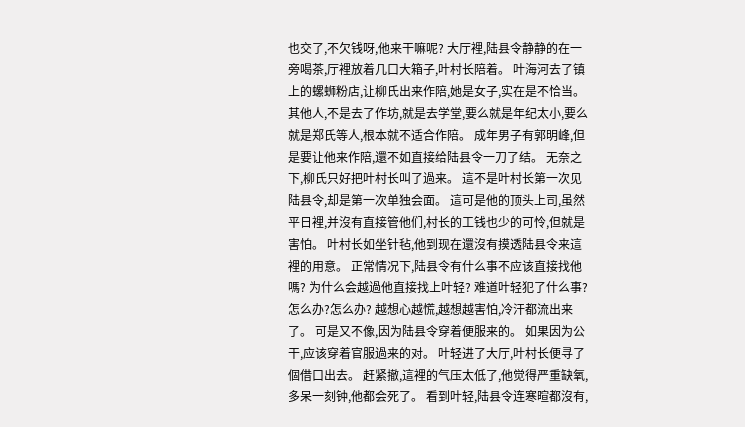也交了,不欠钱呀,他来干嘛呢? 大厅裡,陆县令静静的在一旁喝茶,厅裡放着几口大箱子,叶村长陪着。 叶海河去了镇上的螺蛳粉店,让柳氏出来作陪,她是女子,实在是不恰当。 其他人,不是去了作坊,就是去学堂,要么就是年纪太小,要么就是郑氏等人,根本就不适合作陪。 成年男子有郭明峰,但是要让他来作陪,還不如直接给陆县令一刀了结。 无奈之下,柳氏只好把叶村长叫了過来。 這不是叶村长第一次见陆县令,却是第一次单独会面。 這可是他的顶头上司,虽然平日裡,并沒有直接管他们,村长的工钱也少的可怜,但就是害怕。 叶村长如坐针毡,他到现在還沒有摸透陆县令来這裡的用意。 正常情况下,陆县令有什么事不应该直接找他嗎? 为什么会越過他直接找上叶轻? 难道叶轻犯了什么事?怎么办?怎么办? 越想心越慌,越想越害怕,冷汗都流出来了。 可是又不像,因为陆县令穿着便服来的。 如果因为公干,应该穿着官服過来的对。 叶轻进了大厅,叶村长便寻了個借口出去。 赶紧撤,這裡的气压太低了,他觉得严重缺氧,多呆一刻钟,他都会死了。 看到叶轻,陆县令连寒暄都沒有,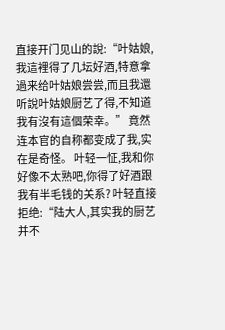直接开门见山的說:“叶姑娘,我這裡得了几坛好酒,特意拿過来给叶姑娘尝尝,而且我還听說叶姑娘厨艺了得,不知道我有沒有這個荣幸。” 竟然连本官的自称都变成了我,实在是奇怪。 叶轻一怔,我和你好像不太熟吧,你得了好酒跟我有半毛钱的关系? 叶轻直接拒绝:“陆大人,其实我的厨艺并不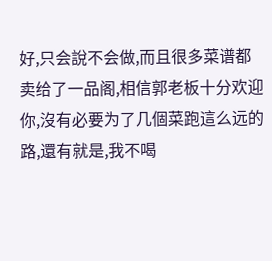好,只会說不会做,而且很多菜谱都卖给了一品阁,相信郭老板十分欢迎你,沒有必要为了几個菜跑這么远的路,還有就是,我不喝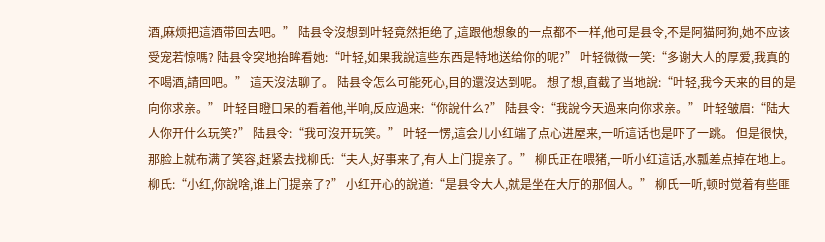酒,麻烦把這酒带回去吧。” 陆县令沒想到叶轻竟然拒绝了,這跟他想象的一点都不一样,他可是县令,不是阿猫阿狗,她不应该受宠若惊嗎? 陆县令突地抬眸看她:“叶轻,如果我說這些东西是特地送给你的呢?” 叶轻微微一笑:“多谢大人的厚爱,我真的不喝酒,請回吧。” 這天沒法聊了。 陆县令怎么可能死心,目的還沒达到呢。 想了想,直截了当地說:“叶轻,我今天来的目的是向你求亲。” 叶轻目瞪口呆的看着他,半响,反应過来:“你說什么?” 陆县令:“我說今天過来向你求亲。” 叶轻皱眉:“陆大人你开什么玩笑?” 陆县令:“我可沒开玩笑。” 叶轻一愣,這会儿小红端了点心进屋来,一听這话也是吓了一跳。 但是很快,那脸上就布满了笑容,赶紧去找柳氏:“夫人,好事来了,有人上门提亲了。” 柳氏正在喂猪,一听小红這话,水瓢差点掉在地上。 柳氏:“小红,你說啥,谁上门提亲了?” 小红开心的說道:“是县令大人,就是坐在大厅的那個人。” 柳氏一听,顿时觉着有些匪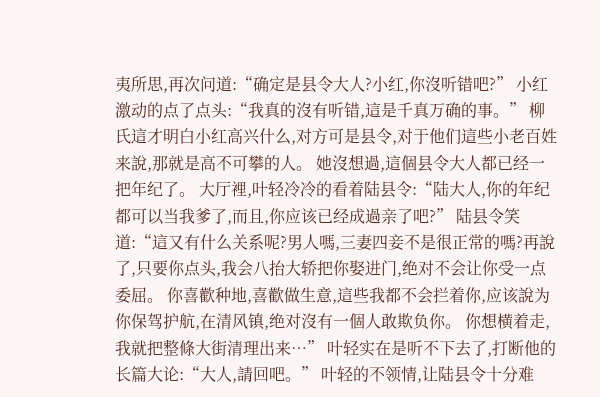夷所思,再次问道:“确定是县令大人?小红,你沒听错吧?” 小红激动的点了点头:“我真的沒有听错,這是千真万确的事。” 柳氏這才明白小红高兴什么,对方可是县令,对于他们這些小老百姓来說,那就是高不可攀的人。 她沒想過,這個县令大人都已经一把年纪了。 大厅裡,叶轻冷冷的看着陆县令:“陆大人,你的年纪都可以当我爹了,而且,你应该已经成過亲了吧?” 陆县令笑道:“這又有什么关系呢?男人嗎,三妻四妾不是很正常的嗎?再說了,只要你点头,我会八抬大轿把你娶进门,绝对不会让你受一点委屈。 你喜歡种地,喜歡做生意,這些我都不会拦着你,应该說为你保驾护航,在清风镇,绝对沒有一個人敢欺负你。 你想横着走,我就把整條大街清理出来…” 叶轻实在是听不下去了,打断他的长篇大论:“大人,請回吧。” 叶轻的不领情,让陆县令十分难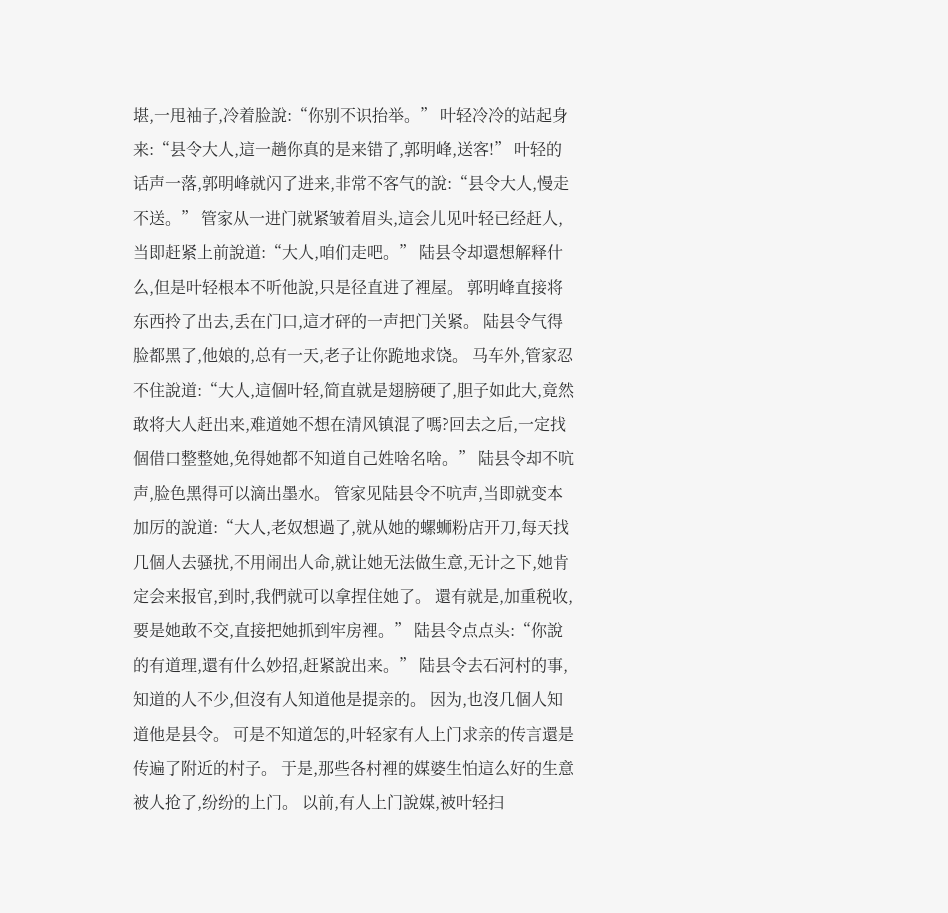堪,一甩袖子,冷着脸說:“你别不识抬举。” 叶轻冷冷的站起身来:“县令大人,這一趟你真的是来错了,郭明峰,送客!” 叶轻的话声一落,郭明峰就闪了进来,非常不客气的說:“县令大人,慢走不送。” 管家从一进门就紧皱着眉头,這会儿见叶轻已经赶人,当即赶紧上前說道:“大人,咱们走吧。” 陆县令却還想解释什么,但是叶轻根本不听他說,只是径直进了裡屋。 郭明峰直接将东西拎了出去,丢在门口,這才砰的一声把门关紧。 陆县令气得脸都黑了,他娘的,总有一天,老子让你跪地求饶。 马车外,管家忍不住說道:“大人,這個叶轻,简直就是翅膀硬了,胆子如此大,竟然敢将大人赶出来,难道她不想在清风镇混了嗎?回去之后,一定找個借口整整她,免得她都不知道自己姓啥名啥。” 陆县令却不吭声,脸色黑得可以滴出墨水。 管家见陆县令不吭声,当即就变本加厉的說道:“大人,老奴想過了,就从她的螺蛳粉店开刀,每天找几個人去骚扰,不用闹出人命,就让她无法做生意,无计之下,她肯定会来报官,到时,我們就可以拿捏住她了。 還有就是,加重税收,要是她敢不交,直接把她抓到牢房裡。” 陆县令点点头:“你說的有道理,還有什么妙招,赶紧說出来。” 陆县令去石河村的事,知道的人不少,但沒有人知道他是提亲的。 因为,也沒几個人知道他是县令。 可是不知道怎的,叶轻家有人上门求亲的传言還是传遍了附近的村子。 于是,那些各村裡的媒婆生怕這么好的生意被人抢了,纷纷的上门。 以前,有人上门說媒,被叶轻扫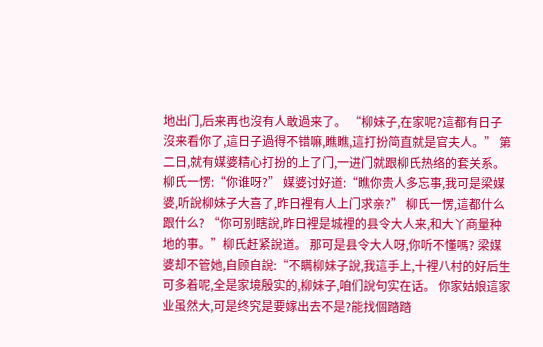地出门,后来再也沒有人敢過来了。 “柳妹子,在家呢?這都有日子沒来看你了,這日子過得不错嘛,瞧瞧,這打扮简直就是官夫人。” 第二日,就有媒婆精心打扮的上了门,一进门就跟柳氏热络的套关系。 柳氏一愣:“你谁呀?” 媒婆讨好道:“瞧你贵人多忘事,我可是梁媒婆,听說柳妹子大喜了,昨日裡有人上门求亲?” 柳氏一愣,這都什么跟什么? “你可别瞎說,昨日裡是城裡的县令大人来,和大丫商量种地的事。”柳氏赶紧說道。 那可是县令大人呀,你听不懂嗎? 梁媒婆却不管她,自顾自說:“不瞒柳妹子說,我這手上,十裡八村的好后生可多着呢,全是家境殷实的,柳妹子,咱们說句实在话。 你家姑娘這家业虽然大,可是终究是要嫁出去不是?能找個踏踏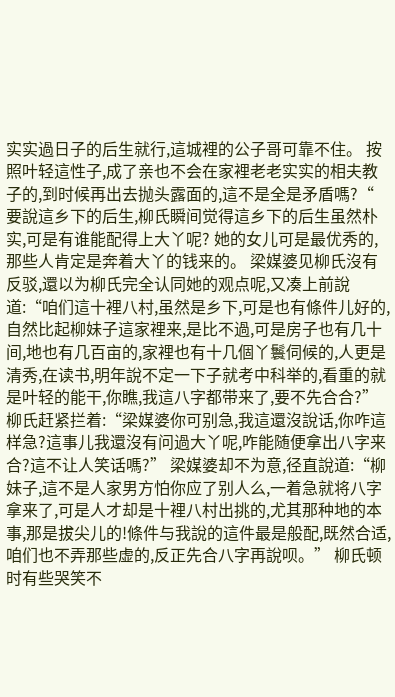实实過日子的后生就行,這城裡的公子哥可靠不住。 按照叶轻這性子,成了亲也不会在家裡老老实实的相夫教子的,到时候再出去抛头露面的,這不是全是矛盾嗎?“ 要說這乡下的后生,柳氏瞬间觉得這乡下的后生虽然朴实,可是有谁能配得上大丫呢? 她的女儿可是最优秀的,那些人肯定是奔着大丫的钱来的。 梁媒婆见柳氏沒有反驳,還以为柳氏完全认同她的观点呢,又凑上前說道:“咱们這十裡八村,虽然是乡下,可是也有條件儿好的,自然比起柳妹子這家裡来,是比不過,可是房子也有几十间,地也有几百亩的,家裡也有十几個丫鬟伺候的,人更是清秀,在读书,明年說不定一下子就考中科举的,看重的就是叶轻的能干,你瞧,我這八字都带来了,要不先合合?” 柳氏赶紧拦着:“梁媒婆你可别急,我這還沒說话,你咋這样急?這事儿我還沒有问過大丫呢,咋能随便拿出八字来合?這不让人笑话嗎?” 梁媒婆却不为意,径直說道:“柳妹子,這不是人家男方怕你应了别人么,一着急就将八字拿来了,可是人才却是十裡八村出挑的,尤其那种地的本事,那是拔尖儿的!條件与我說的這件最是般配,既然合适,咱们也不弄那些虚的,反正先合八字再說呗。” 柳氏顿时有些哭笑不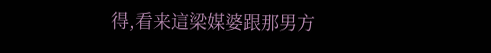得,看来這梁媒婆跟那男方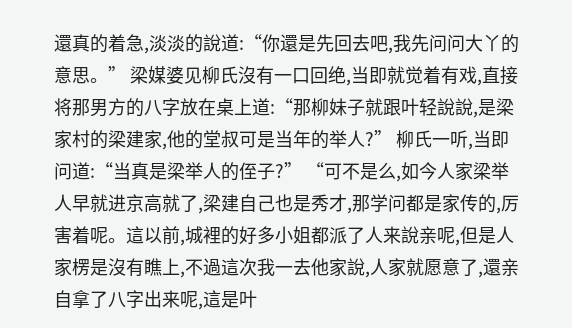還真的着急,淡淡的說道:“你還是先回去吧,我先问问大丫的意思。” 梁媒婆见柳氏沒有一口回绝,当即就觉着有戏,直接将那男方的八字放在桌上道:“那柳妹子就跟叶轻說說,是梁家村的梁建家,他的堂叔可是当年的举人?” 柳氏一听,当即问道:“当真是梁举人的侄子?” “可不是么,如今人家梁举人早就进京高就了,梁建自己也是秀才,那学问都是家传的,厉害着呢。這以前,城裡的好多小姐都派了人来說亲呢,但是人家楞是沒有瞧上,不過這次我一去他家說,人家就愿意了,還亲自拿了八字出来呢,這是叶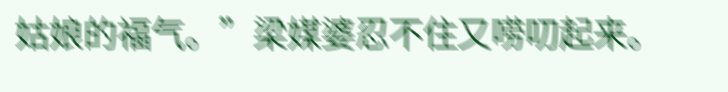姑娘的福气。”梁媒婆忍不住又唠叨起来。